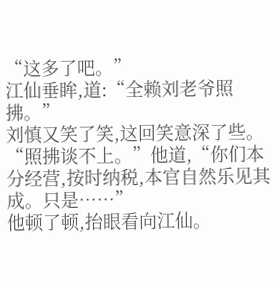“这多了吧。”
江仙垂眸,道:“全赖刘老爷照拂。”
刘慎又笑了笑,这回笑意深了些。
“照拂谈不上。”他道,“你们本分经营,按时纳税,本官自然乐见其成。只是……”
他顿了顿,抬眼看向江仙。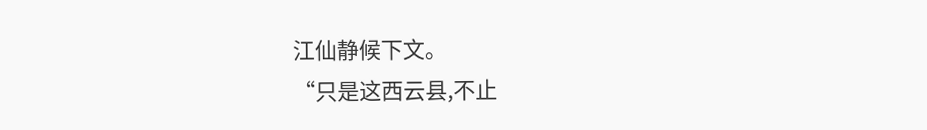江仙静候下文。
“只是这西云县,不止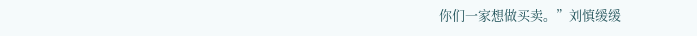你们一家想做买卖。”刘慎缓缓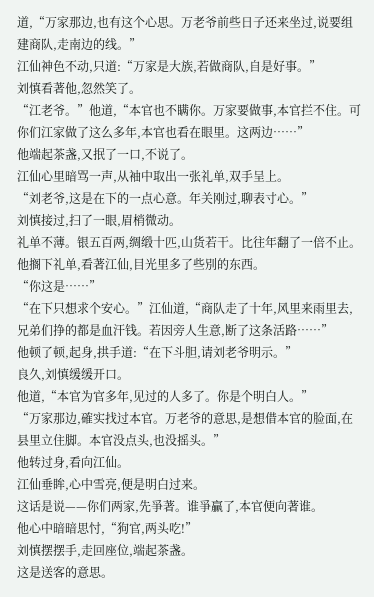道,“万家那边,也有这个心思。万老爷前些日子还来坐过,说要组建商队,走南边的线。”
江仙神色不动,只道:“万家是大族,若做商队,自是好事。”
刘慎看著他,忽然笑了。
“江老爷。”他道,“本官也不瞒你。万家要做事,本官拦不住。可你们江家做了这么多年,本官也看在眼里。这两边……”
他端起茶盏,又抿了一口,不说了。
江仙心里暗骂一声,从袖中取出一张礼单,双手呈上。
“刘老爷,这是在下的一点心意。年关刚过,聊表寸心。”
刘慎接过,扫了一眼,眉梢微动。
礼单不薄。银五百两,绸缎十匹,山货若干。比往年翻了一倍不止。
他搁下礼单,看著江仙,目光里多了些別的东西。
“你这是……”
“在下只想求个安心。”江仙道,“商队走了十年,风里来雨里去,兄弟们挣的都是血汗钱。若因旁人生意,断了这条活路……”
他顿了顿,起身,拱手道:“在下斗胆,请刘老爷明示。”
良久,刘慎缓缓开口。
他道,“本官为官多年,见过的人多了。你是个明白人。”
“万家那边,確实找过本官。万老爷的意思,是想借本官的脸面,在县里立住脚。本官没点头,也没摇头。”
他转过身,看向江仙。
江仙垂眸,心中雪亮,便是明白过来。
这话是说——你们两家,先爭著。谁爭贏了,本官便向著谁。
他心中暗暗思忖,“狗官,两头吃!”
刘慎摆摆手,走回座位,端起茶盏。
这是送客的意思。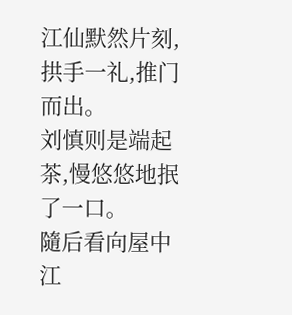江仙默然片刻,拱手一礼,推门而出。
刘慎则是端起茶,慢悠悠地抿了一口。
隨后看向屋中江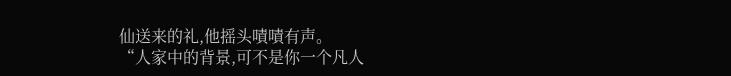仙送来的礼,他摇头嘖嘖有声。
“人家中的背景,可不是你一个凡人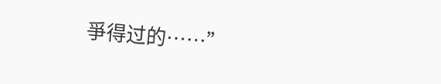爭得过的……”